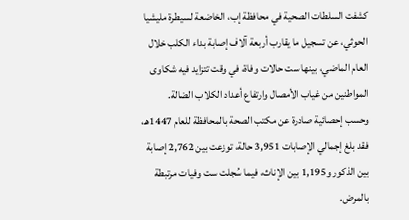كشفت السلطات الصحية في محافظة إب، الخاضعة لسيطرة مليشيا الحوثي، عن تسجيل ما يقارب أربعة آلاف إصابة بداء الكلب خلال العام الماضي، بينها ست حالات وفاة، في وقت تتزايد فيه شكاوى المواطنين من غياب الأمصال وارتفاع أعداد الكلاب الضالة.
وحسب إحصائية صادرة عن مكتب الصحة بالمحافظة للعام 1447هـ، فقد بلغ إجمالي الإصابات 3,951 حالة، توزعت بين 2,762 إصابة بين الذكور و1,195 بين الإناث، فيما سُجلت ست وفيات مرتبطة بالمرض.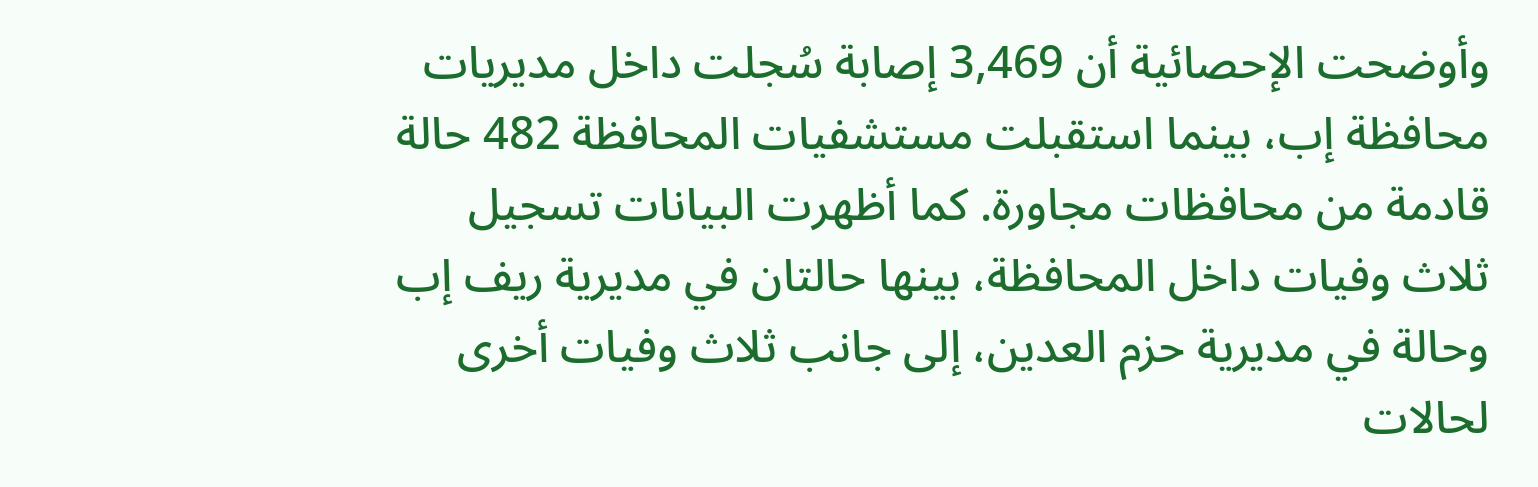وأوضحت الإحصائية أن 3,469 إصابة سُجلت داخل مديريات محافظة إب، بينما استقبلت مستشفيات المحافظة 482 حالة قادمة من محافظات مجاورة. كما أظهرت البيانات تسجيل ثلاث وفيات داخل المحافظة، بينها حالتان في مديرية ريف إب وحالة في مديرية حزم العدين، إلى جانب ثلاث وفيات أخرى لحالات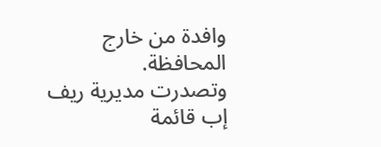وافدة من خارج المحافظة.
وتصدرت مديرية ريف إب قائمة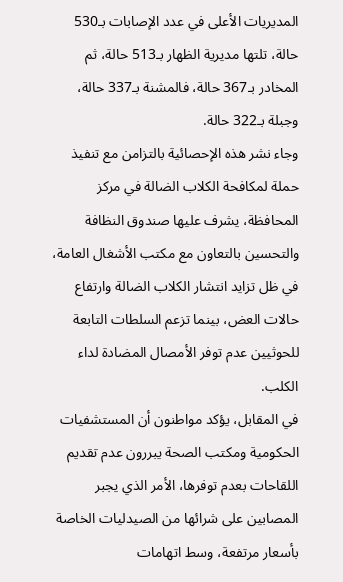المديريات الأعلى في عدد الإصابات بـ530 حالة، تلتها مديرية الظهار بـ513 حالة، ثم المخادر بـ367 حالة، فالمشنة بـ337 حالة، وجبلة بـ322 حالة.
وجاء نشر هذه الإحصائية بالتزامن مع تنفيذ حملة لمكافحة الكلاب الضالة في مركز المحافظة، يشرف عليها صندوق النظافة والتحسين بالتعاون مع مكتب الأشغال العامة، في ظل تزايد انتشار الكلاب الضالة وارتفاع حالات العض، بينما تزعم السلطات التابعة للحوثيين عدم توفر الأمصال المضادة لداء الكلب.
في المقابل، يؤكد مواطنون أن المستشفيات الحكومية ومكتب الصحة يبررون عدم تقديم اللقاحات بعدم توفرها، الأمر الذي يجبر المصابين على شرائها من الصيدليات الخاصة بأسعار مرتفعة، وسط اتهامات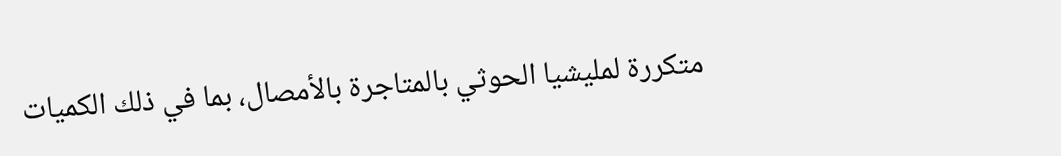متكررة لمليشيا الحوثي بالمتاجرة بالأمصال، بما في ذلك الكميات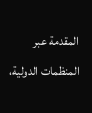المقدمة عبر المنظمات الدولية،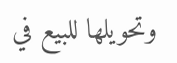وتحويلها للبيع في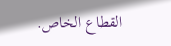القطاع الخاص.